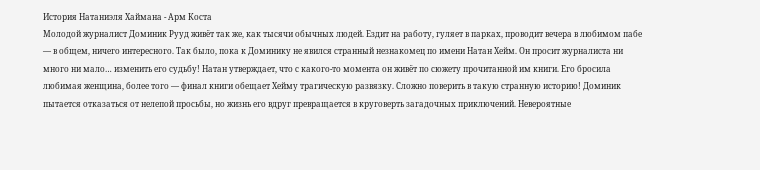История Натаниэля Хаймана - Арм Коста
Молодой журналист Доминик Рууд живёт так же, как тысячи обычных людей. Ездит на работу, гуляет в парках, проводит вечера в любимом пабе — в общем, ничего интересного. Так было, пока к Доминику не явился странный незнакомец по имени Натан Хейм. Он просит журналиста ни много ни мало… изменить его судьбу! Натан утверждает, что с какого-то момента он живёт по сюжету прочитанной им книги. Его бросила любимая женщина, более того — финал книги обещает Хейму трагическую развязку. Сложно поверить в такую странную историю! Доминик пытается отказаться от нелепой просьбы, но жизнь его вдруг превращается в круговерть загадочных приключений. Невероятные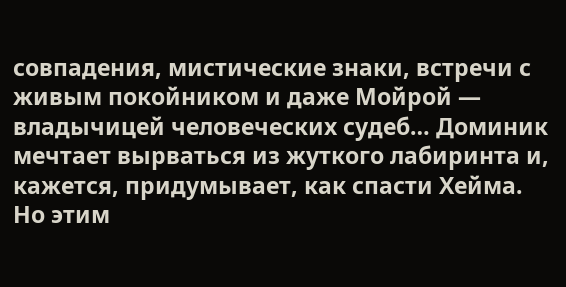совпадения, мистические знаки, встречи с живым покойником и даже Мойрой — владычицей человеческих судеб… Доминик мечтает вырваться из жуткого лабиринта и, кажется, придумывает, как спасти Хейма. Но этим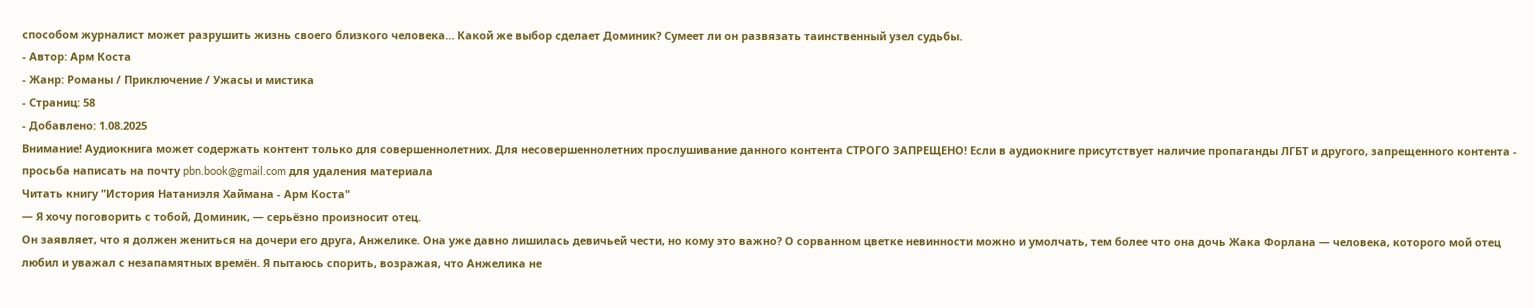способом журналист может разрушить жизнь своего близкого человека… Какой же выбор сделает Доминик? Сумеет ли он развязать таинственный узел судьбы.
- Автор: Арм Коста
- Жанр: Романы / Приключение / Ужасы и мистика
- Страниц: 58
- Добавлено: 1.08.2025
Внимание! Аудиокнига может содержать контент только для совершеннолетних. Для несовершеннолетних прослушивание данного контента СТРОГО ЗАПРЕЩЕНО! Если в аудиокниге присутствует наличие пропаганды ЛГБТ и другого, запрещенного контента - просьба написать на почту pbn.book@gmail.com для удаления материала
Читать книгу "История Натаниэля Хаймана - Арм Коста"
— Я хочу поговорить с тобой, Доминик, — серьёзно произносит отец.
Он заявляет, что я должен жениться на дочери его друга, Анжелике. Она уже давно лишилась девичьей чести, но кому это важно? О сорванном цветке невинности можно и умолчать, тем более что она дочь Жака Форлана — человека, которого мой отец любил и уважал с незапамятных времён. Я пытаюсь спорить, возражая, что Анжелика не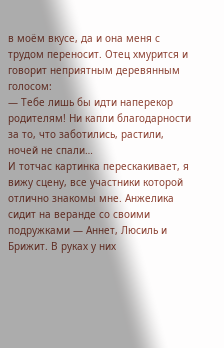в моём вкусе, да и она меня с трудом переносит. Отец хмурится и говорит неприятным деревянным голосом:
— Тебе лишь бы идти наперекор родителям! Ни капли благодарности за то, что заботились, растили, ночей не спали…
И тотчас картинка перескакивает, я вижу сцену, все участники которой отлично знакомы мне. Анжелика сидит на веранде со своими подружками — Аннет, Люсиль и Брижит. В руках у них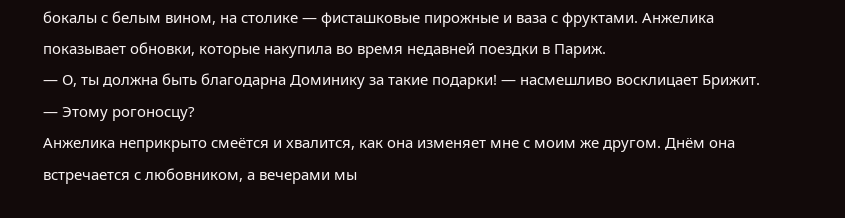бокалы с белым вином, на столике — фисташковые пирожные и ваза с фруктами. Анжелика показывает обновки, которые накупила во время недавней поездки в Париж.
— О, ты должна быть благодарна Доминику за такие подарки! — насмешливо восклицает Брижит.
— Этому рогоносцу?
Анжелика неприкрыто смеётся и хвалится, как она изменяет мне с моим же другом. Днём она встречается с любовником, а вечерами мы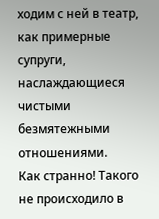ходим с ней в театр, как примерные супруги, наслаждающиеся чистыми безмятежными отношениями.
Как странно! Такого не происходило в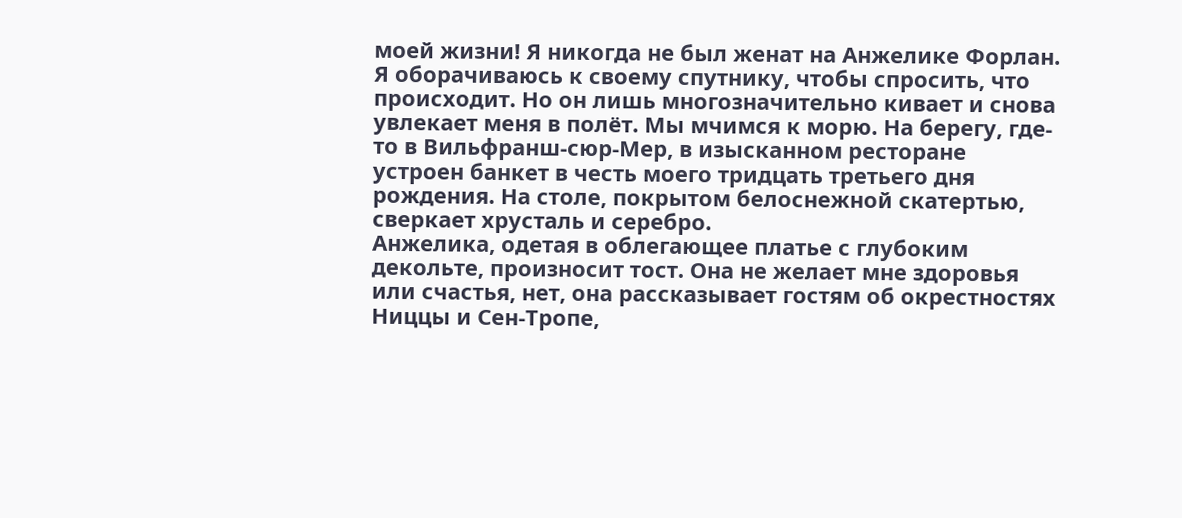моей жизни! Я никогда не был женат на Анжелике Форлан. Я оборачиваюсь к своему спутнику, чтобы спросить, что происходит. Но он лишь многозначительно кивает и снова увлекает меня в полёт. Мы мчимся к морю. На берегу, где-то в Вильфранш-сюр-Мер, в изысканном ресторане устроен банкет в честь моего тридцать третьего дня рождения. На столе, покрытом белоснежной скатертью, сверкает хрусталь и серебро.
Анжелика, одетая в облегающее платье с глубоким декольте, произносит тост. Она не желает мне здоровья или счастья, нет, она рассказывает гостям об окрестностях Ниццы и Сен-Тропе,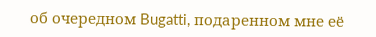об очередном Bugatti, подаренном мне её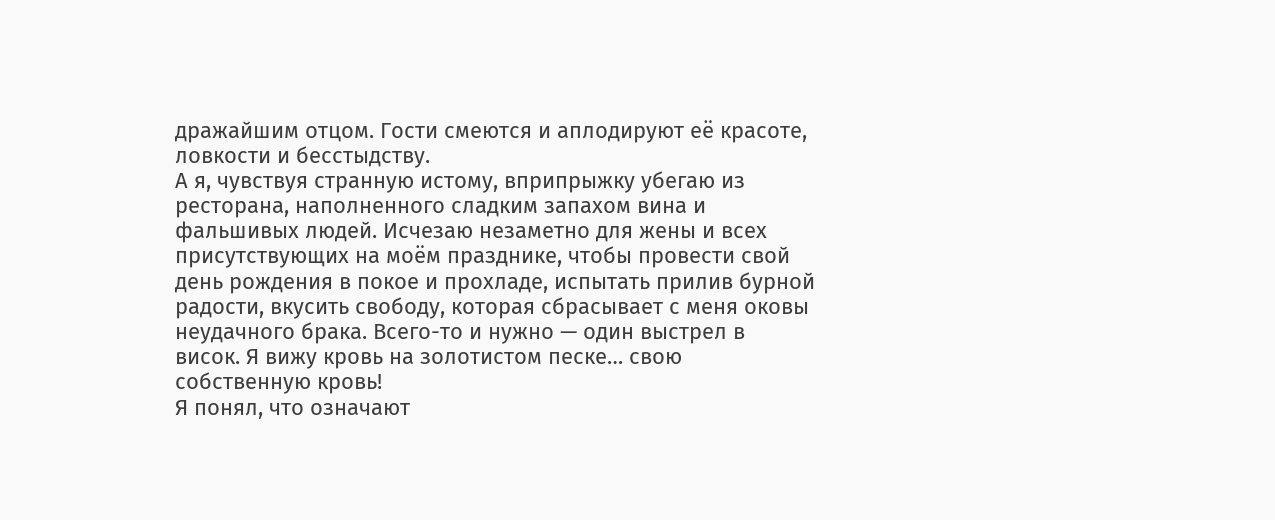дражайшим отцом. Гости смеются и аплодируют её красоте, ловкости и бесстыдству.
А я, чувствуя странную истому, вприпрыжку убегаю из ресторана, наполненного сладким запахом вина и фальшивых людей. Исчезаю незаметно для жены и всех присутствующих на моём празднике, чтобы провести свой день рождения в покое и прохладе, испытать прилив бурной радости, вкусить свободу, которая сбрасывает с меня оковы неудачного брака. Всего-то и нужно — один выстрел в висок. Я вижу кровь на золотистом песке… свою собственную кровь!
Я понял, что означают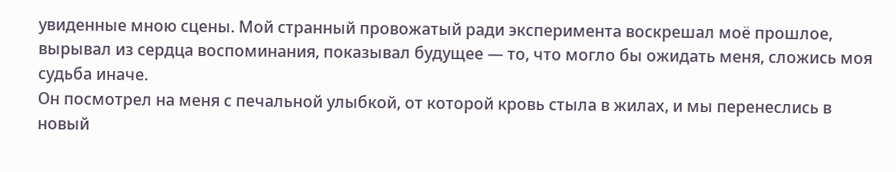увиденные мною сцены. Мой странный провожатый ради эксперимента воскрешал моё прошлое, вырывал из сердца воспоминания, показывал будущее — то, что могло бы ожидать меня, сложись моя судьба иначе.
Он посмотрел на меня с печальной улыбкой, от которой кровь стыла в жилах, и мы перенеслись в новый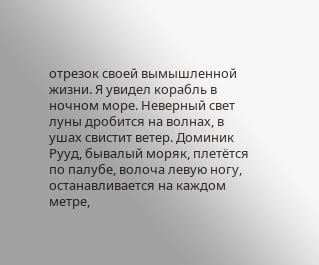отрезок своей вымышленной жизни. Я увидел корабль в ночном море. Неверный свет луны дробится на волнах, в ушах свистит ветер. Доминик Рууд, бывалый моряк, плетётся по палубе, волоча левую ногу, останавливается на каждом метре,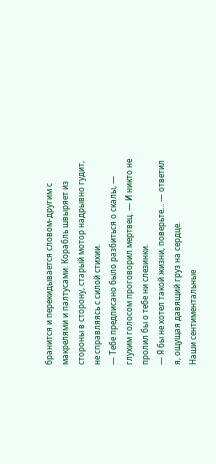бранится и перекидывается словом-другим с макрелями и палтусами. Корабль швыряет из стороны в сторону, старый мотор надрывно гудит, не справляясь с силой стихии.
— Тебе предписано было разбиться о скалы, — глухим голосом проговорил мертвец. — И никто не пролил бы о тебе ни слезинки.
— Я бы не хотел такой жизни, поверьте… — ответил я, ощущая давящий груз на сердце.
Наши сентиментальные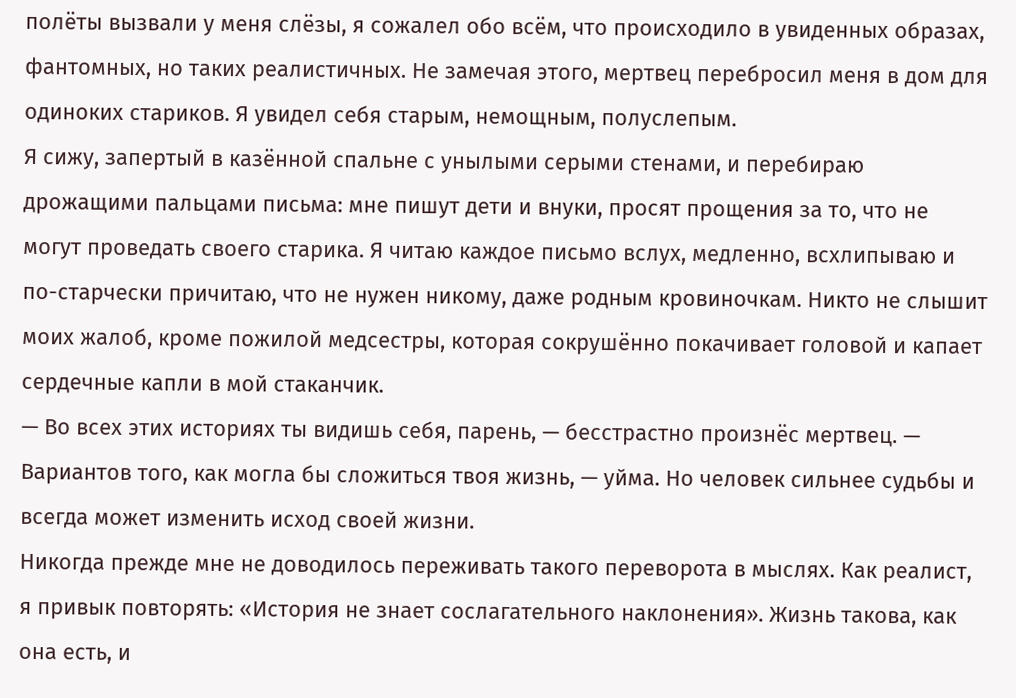полёты вызвали у меня слёзы, я сожалел обо всём, что происходило в увиденных образах, фантомных, но таких реалистичных. Не замечая этого, мертвец перебросил меня в дом для одиноких стариков. Я увидел себя старым, немощным, полуслепым.
Я сижу, запертый в казённой спальне с унылыми серыми стенами, и перебираю дрожащими пальцами письма: мне пишут дети и внуки, просят прощения за то, что не могут проведать своего старика. Я читаю каждое письмо вслух, медленно, всхлипываю и по-старчески причитаю, что не нужен никому, даже родным кровиночкам. Никто не слышит моих жалоб, кроме пожилой медсестры, которая сокрушённо покачивает головой и капает сердечные капли в мой стаканчик.
— Во всех этих историях ты видишь себя, парень, — бесстрастно произнёс мертвец. — Вариантов того, как могла бы сложиться твоя жизнь, — уйма. Но человек сильнее судьбы и всегда может изменить исход своей жизни.
Никогда прежде мне не доводилось переживать такого переворота в мыслях. Как реалист, я привык повторять: «История не знает сослагательного наклонения». Жизнь такова, как она есть, и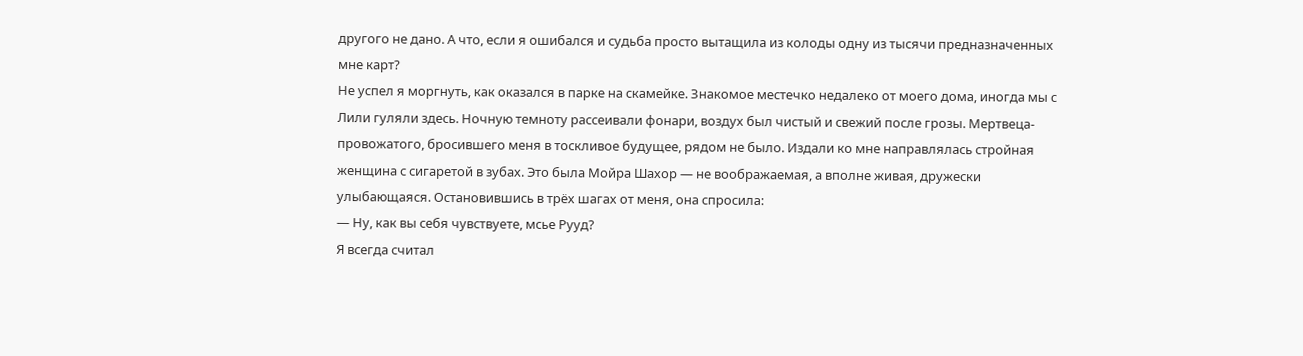другого не дано. А что, если я ошибался и судьба просто вытащила из колоды одну из тысячи предназначенных мне карт?
Не успел я моргнуть, как оказался в парке на скамейке. Знакомое местечко недалеко от моего дома, иногда мы с Лили гуляли здесь. Ночную темноту рассеивали фонари, воздух был чистый и свежий после грозы. Мертвеца-провожатого, бросившего меня в тоскливое будущее, рядом не было. Издали ко мне направлялась стройная женщина с сигаретой в зубах. Это была Мойра Шахор — не воображаемая, а вполне живая, дружески улыбающаяся. Остановившись в трёх шагах от меня, она спросила:
— Ну, как вы себя чувствуете, мсье Рууд?
Я всегда считал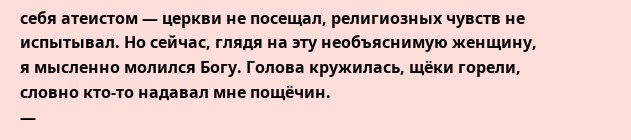себя атеистом — церкви не посещал, религиозных чувств не испытывал. Но сейчас, глядя на эту необъяснимую женщину, я мысленно молился Богу. Голова кружилась, щёки горели, словно кто-то надавал мне пощёчин.
—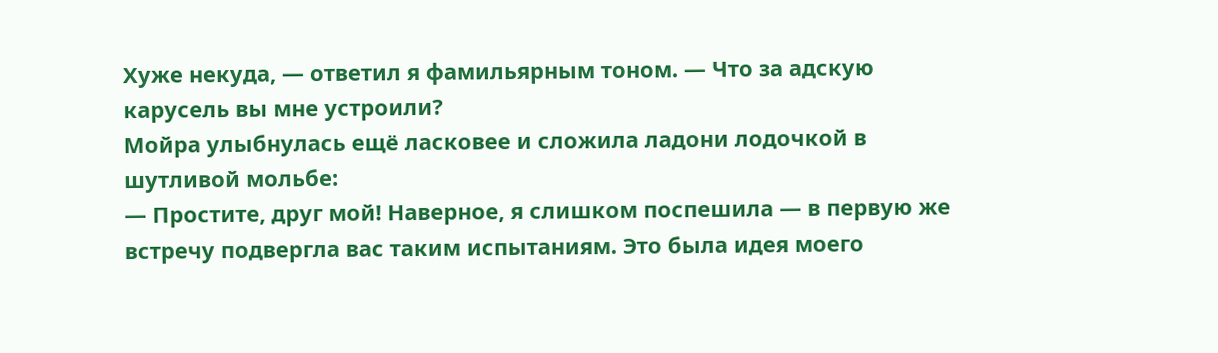Хуже некуда, — ответил я фамильярным тоном. — Что за адскую карусель вы мне устроили?
Мойра улыбнулась ещё ласковее и сложила ладони лодочкой в шутливой мольбе:
— Простите, друг мой! Наверное, я слишком поспешила — в первую же встречу подвергла вас таким испытаниям. Это была идея моего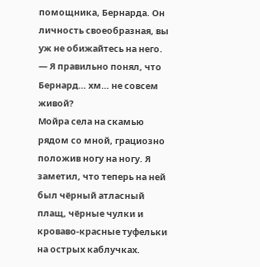помощника, Бернарда. Он личность своеобразная, вы уж не обижайтесь на него.
— Я правильно понял, что Бернард… хм… не совсем живой?
Мойра села на скамью рядом со мной, грациозно положив ногу на ногу. Я заметил, что теперь на ней был чёрный атласный плащ, чёрные чулки и кроваво-красные туфельки на острых каблучках.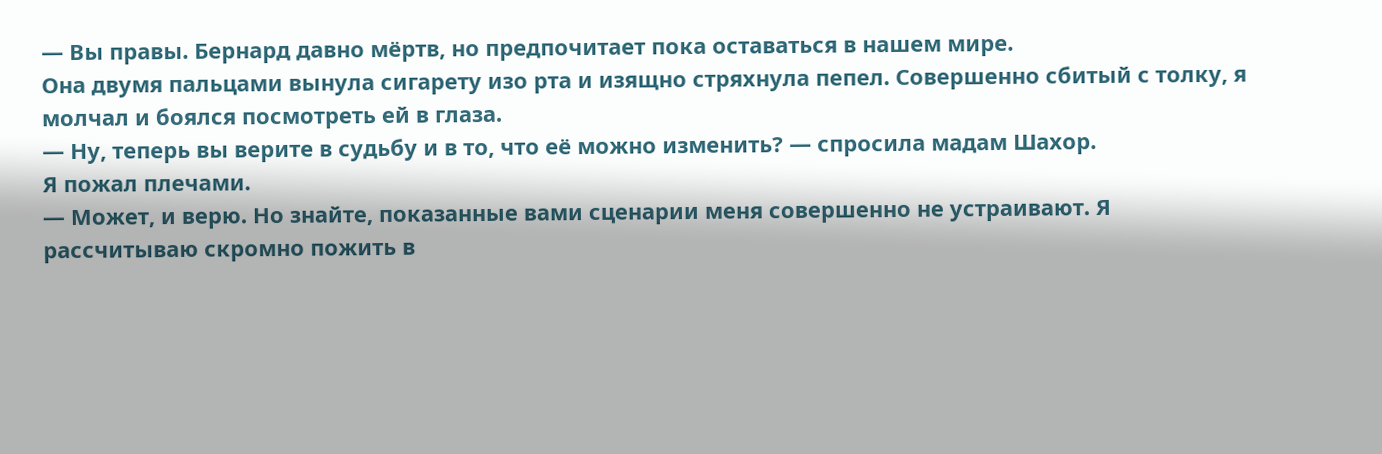— Вы правы. Бернард давно мёртв, но предпочитает пока оставаться в нашем мире.
Она двумя пальцами вынула сигарету изо рта и изящно стряхнула пепел. Совершенно сбитый с толку, я молчал и боялся посмотреть ей в глаза.
— Ну, теперь вы верите в судьбу и в то, что её можно изменить? — спросила мадам Шахор.
Я пожал плечами.
— Может, и верю. Но знайте, показанные вами сценарии меня совершенно не устраивают. Я рассчитываю скромно пожить в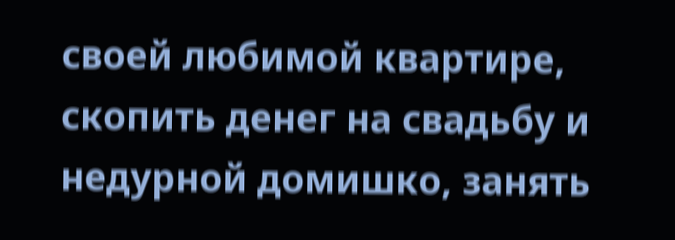своей любимой квартире, скопить денег на свадьбу и недурной домишко, занять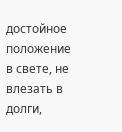достойное положение в свете, не влезать в долги,